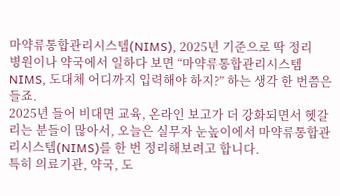마약류통합관리시스템(NIMS), 2025년 기준으로 딱 정리
병원이나 약국에서 일하다 보면 “마약류통합관리시스템 NIMS, 도대체 어디까지 입력해야 하지?” 하는 생각 한 번쯤은 들죠.
2025년 들어 비대면 교육, 온라인 보고가 더 강화되면서 헷갈리는 분들이 많아서, 오늘은 실무자 눈높이에서 마약류통합관리시스템(NIMS)를 한 번 정리해보려고 합니다.
특히 의료기관, 약국, 도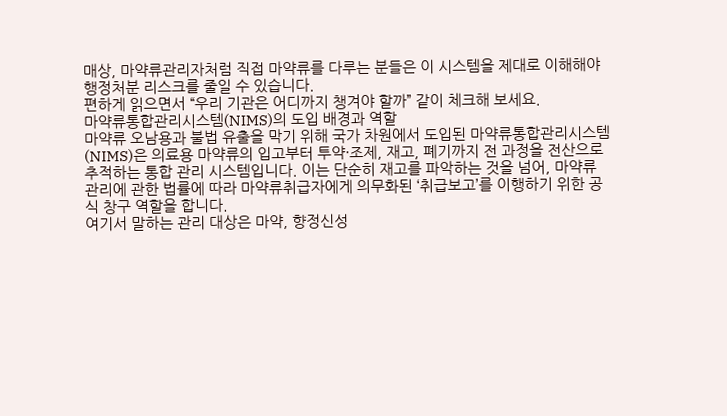매상, 마약류관리자처럼 직접 마약류를 다루는 분들은 이 시스템을 제대로 이해해야 행정처분 리스크를 줄일 수 있습니다.
편하게 읽으면서 “우리 기관은 어디까지 챙겨야 할까” 같이 체크해 보세요.
마약류통합관리시스템(NIMS)의 도입 배경과 역할
마약류 오남용과 불법 유출을 막기 위해 국가 차원에서 도입된 마약류통합관리시스템(NIMS)은 의료용 마약류의 입고부터 투약·조제, 재고, 폐기까지 전 과정을 전산으로 추적하는 통합 관리 시스템입니다. 이는 단순히 재고를 파악하는 것을 넘어, 마약류 관리에 관한 법률에 따라 마약류취급자에게 의무화된 ‘취급보고’를 이행하기 위한 공식 창구 역할을 합니다.
여기서 말하는 관리 대상은 마약, 향정신성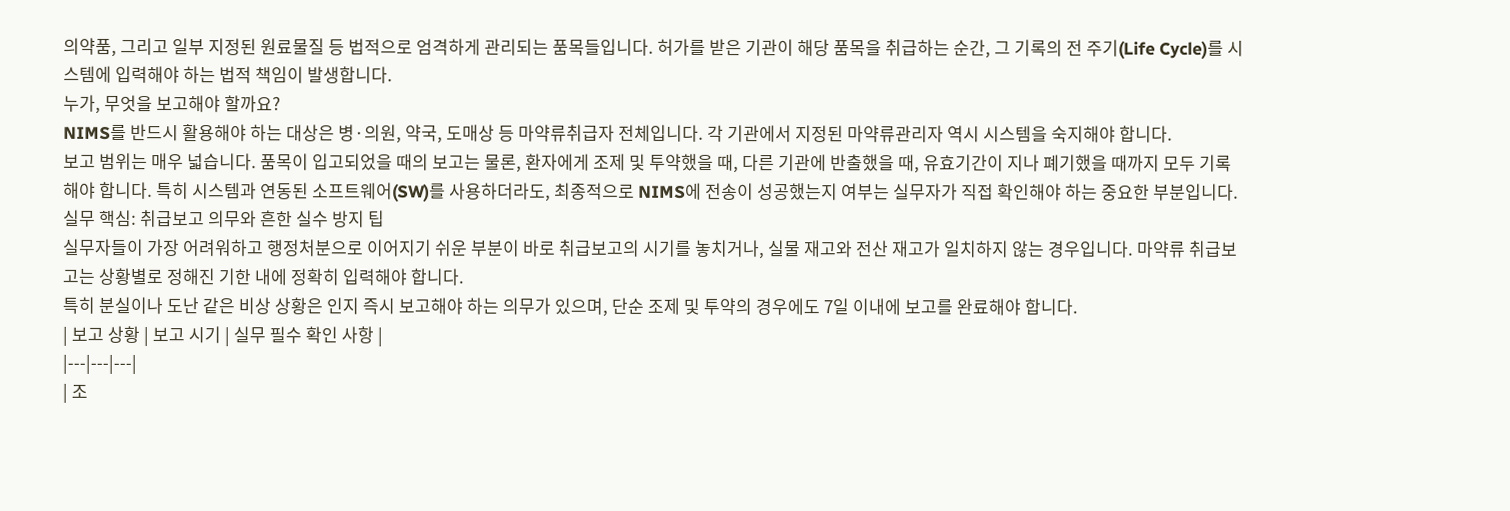의약품, 그리고 일부 지정된 원료물질 등 법적으로 엄격하게 관리되는 품목들입니다. 허가를 받은 기관이 해당 품목을 취급하는 순간, 그 기록의 전 주기(Life Cycle)를 시스템에 입력해야 하는 법적 책임이 발생합니다.
누가, 무엇을 보고해야 할까요?
NIMS를 반드시 활용해야 하는 대상은 병·의원, 약국, 도매상 등 마약류취급자 전체입니다. 각 기관에서 지정된 마약류관리자 역시 시스템을 숙지해야 합니다.
보고 범위는 매우 넓습니다. 품목이 입고되었을 때의 보고는 물론, 환자에게 조제 및 투약했을 때, 다른 기관에 반출했을 때, 유효기간이 지나 폐기했을 때까지 모두 기록해야 합니다. 특히 시스템과 연동된 소프트웨어(SW)를 사용하더라도, 최종적으로 NIMS에 전송이 성공했는지 여부는 실무자가 직접 확인해야 하는 중요한 부분입니다.
실무 핵심: 취급보고 의무와 흔한 실수 방지 팁
실무자들이 가장 어려워하고 행정처분으로 이어지기 쉬운 부분이 바로 취급보고의 시기를 놓치거나, 실물 재고와 전산 재고가 일치하지 않는 경우입니다. 마약류 취급보고는 상황별로 정해진 기한 내에 정확히 입력해야 합니다.
특히 분실이나 도난 같은 비상 상황은 인지 즉시 보고해야 하는 의무가 있으며, 단순 조제 및 투약의 경우에도 7일 이내에 보고를 완료해야 합니다.
| 보고 상황 | 보고 시기 | 실무 필수 확인 사항 |
|---|---|---|
| 조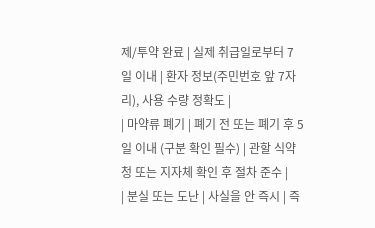제/투약 완료 | 실제 취급일로부터 7일 이내 | 환자 정보(주민번호 앞 7자리), 사용 수량 정확도 |
| 마약류 폐기 | 폐기 전 또는 폐기 후 5일 이내 (구분 확인 필수) | 관할 식약청 또는 지자체 확인 후 절차 준수 |
| 분실 또는 도난 | 사실을 안 즉시 | 즉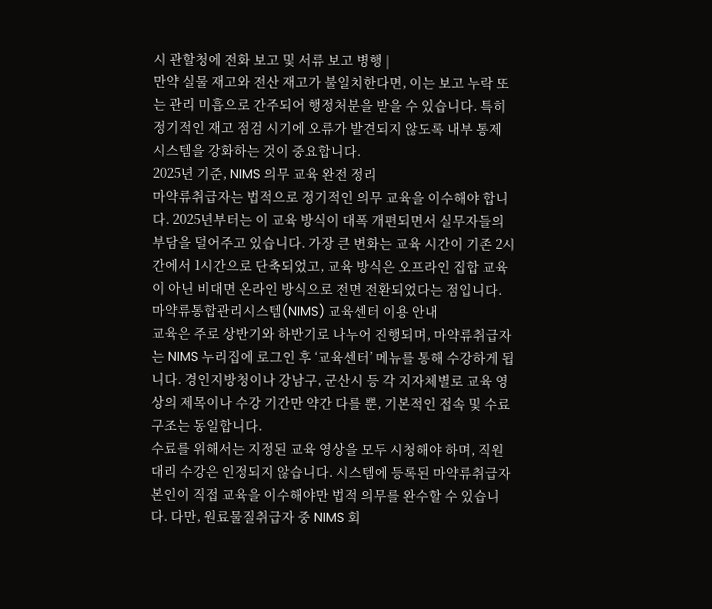시 관할청에 전화 보고 및 서류 보고 병행 |
만약 실물 재고와 전산 재고가 불일치한다면, 이는 보고 누락 또는 관리 미흡으로 간주되어 행정처분을 받을 수 있습니다. 특히 정기적인 재고 점검 시기에 오류가 발견되지 않도록 내부 통제 시스템을 강화하는 것이 중요합니다.
2025년 기준, NIMS 의무 교육 완전 정리
마약류취급자는 법적으로 정기적인 의무 교육을 이수해야 합니다. 2025년부터는 이 교육 방식이 대폭 개편되면서 실무자들의 부담을 덜어주고 있습니다. 가장 큰 변화는 교육 시간이 기존 2시간에서 1시간으로 단축되었고, 교육 방식은 오프라인 집합 교육이 아닌 비대면 온라인 방식으로 전면 전환되었다는 점입니다.
마약류통합관리시스템(NIMS) 교육센터 이용 안내
교육은 주로 상반기와 하반기로 나누어 진행되며, 마약류취급자는 NIMS 누리집에 로그인 후 ‘교육센터’ 메뉴를 통해 수강하게 됩니다. 경인지방청이나 강남구, 군산시 등 각 지자체별로 교육 영상의 제목이나 수강 기간만 약간 다를 뿐, 기본적인 접속 및 수료 구조는 동일합니다.
수료를 위해서는 지정된 교육 영상을 모두 시청해야 하며, 직원 대리 수강은 인정되지 않습니다. 시스템에 등록된 마약류취급자 본인이 직접 교육을 이수해야만 법적 의무를 완수할 수 있습니다. 다만, 원료물질취급자 중 NIMS 회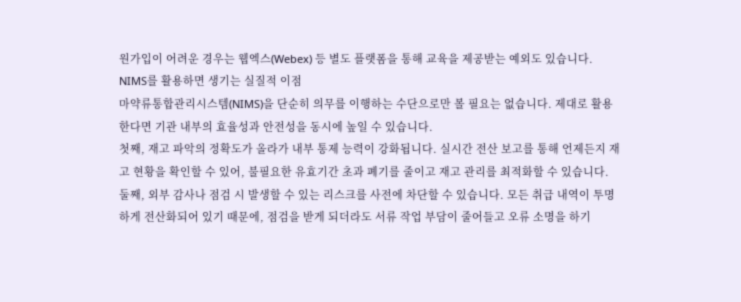원가입이 어려운 경우는 웹엑스(Webex) 등 별도 플랫폼을 통해 교육을 제공받는 예외도 있습니다.
NIMS를 활용하면 생기는 실질적 이점
마약류통합관리시스템(NIMS)을 단순히 의무를 이행하는 수단으로만 볼 필요는 없습니다. 제대로 활용한다면 기관 내부의 효율성과 안전성을 동시에 높일 수 있습니다.
첫째, 재고 파악의 정확도가 올라가 내부 통제 능력이 강화됩니다. 실시간 전산 보고를 통해 언제든지 재고 현황을 확인할 수 있어, 불필요한 유효기간 초과 폐기를 줄이고 재고 관리를 최적화할 수 있습니다.
둘째, 외부 감사나 점검 시 발생할 수 있는 리스크를 사전에 차단할 수 있습니다. 모든 취급 내역이 투명하게 전산화되어 있기 때문에, 점검을 받게 되더라도 서류 작업 부담이 줄어들고 오류 소명을 하기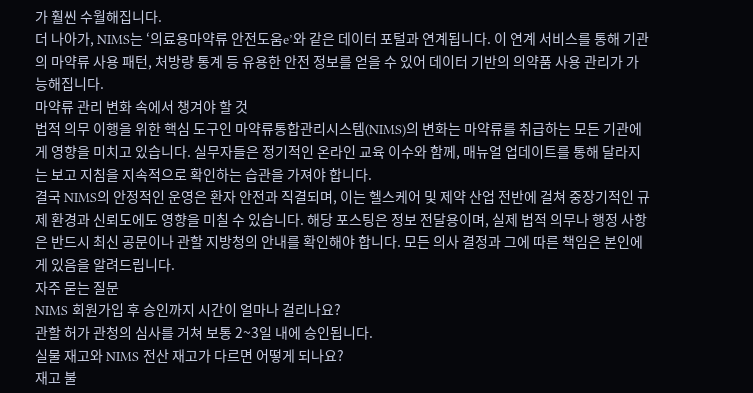가 훨씬 수월해집니다.
더 나아가, NIMS는 ‘의료용마약류 안전도움e’와 같은 데이터 포털과 연계됩니다. 이 연계 서비스를 통해 기관의 마약류 사용 패턴, 처방량 통계 등 유용한 안전 정보를 얻을 수 있어 데이터 기반의 의약품 사용 관리가 가능해집니다.
마약류 관리 변화 속에서 챙겨야 할 것
법적 의무 이행을 위한 핵심 도구인 마약류통합관리시스템(NIMS)의 변화는 마약류를 취급하는 모든 기관에게 영향을 미치고 있습니다. 실무자들은 정기적인 온라인 교육 이수와 함께, 매뉴얼 업데이트를 통해 달라지는 보고 지침을 지속적으로 확인하는 습관을 가져야 합니다.
결국 NIMS의 안정적인 운영은 환자 안전과 직결되며, 이는 헬스케어 및 제약 산업 전반에 걸쳐 중장기적인 규제 환경과 신뢰도에도 영향을 미칠 수 있습니다. 해당 포스팅은 정보 전달용이며, 실제 법적 의무나 행정 사항은 반드시 최신 공문이나 관할 지방청의 안내를 확인해야 합니다. 모든 의사 결정과 그에 따른 책임은 본인에게 있음을 알려드립니다.
자주 묻는 질문
NIMS 회원가입 후 승인까지 시간이 얼마나 걸리나요?
관할 허가 관청의 심사를 거쳐 보통 2~3일 내에 승인됩니다.
실물 재고와 NIMS 전산 재고가 다르면 어떻게 되나요?
재고 불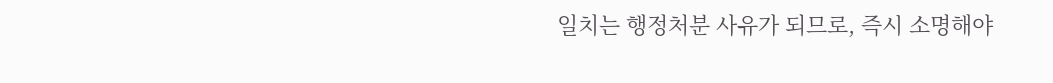일치는 행정처분 사유가 되므로, 즉시 소명해야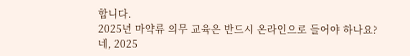합니다.
2025년 마약류 의무 교육은 반드시 온라인으로 들어야 하나요?
네, 2025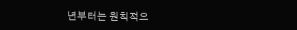년부터는 원칙적으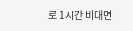로 1시간 비대면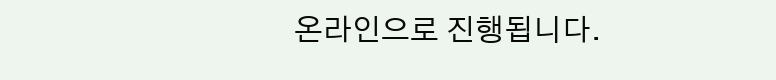온라인으로 진행됩니다.